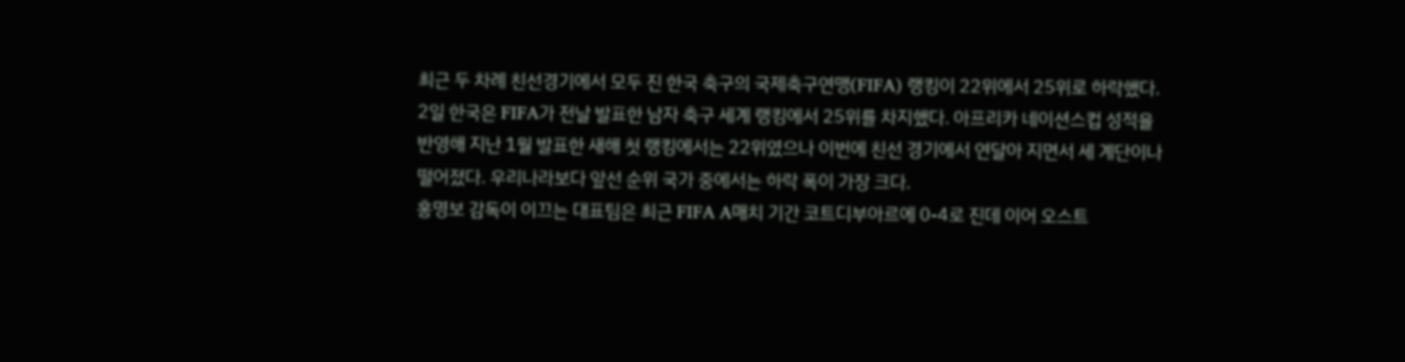최근 두 차례 친선경기에서 모두 진 한국 축구의 국제축구연맹(FIFA) 랭킹이 22위에서 25위로 하락했다.
2일 한국은 FIFA가 전날 발표한 남자 축구 세계 랭킹에서 25위를 차지했다. 아프리카 네이션스컵 성적을 반영해 지난 1월 발표한 새해 첫 랭킹에서는 22위였으나 이번에 친선 경기에서 연달아 지면서 세 계단이나 떨어졌다. 우리나라보다 앞선 순위 국가 중에서는 하락 폭이 가장 크다.
홍명보 감독이 이끄는 대표팀은 최근 FIFA A매치 기간 코트디부아르에 0-4로 진데 이어 오스트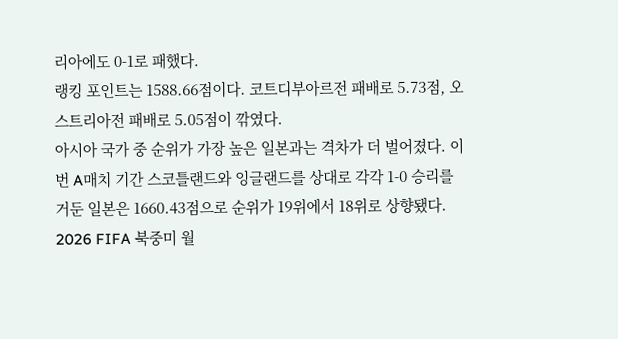리아에도 0-1로 패했다.
랭킹 포인트는 1588.66점이다. 코트디부아르전 패배로 5.73점, 오스트리아전 패배로 5.05점이 깎였다.
아시아 국가 중 순위가 가장 높은 일본과는 격차가 더 벌어졌다. 이번 A매치 기간 스코틀랜드와 잉글랜드를 상대로 각각 1-0 승리를 거둔 일본은 1660.43점으로 순위가 19위에서 18위로 상향됐다.
2026 FIFA 북중미 월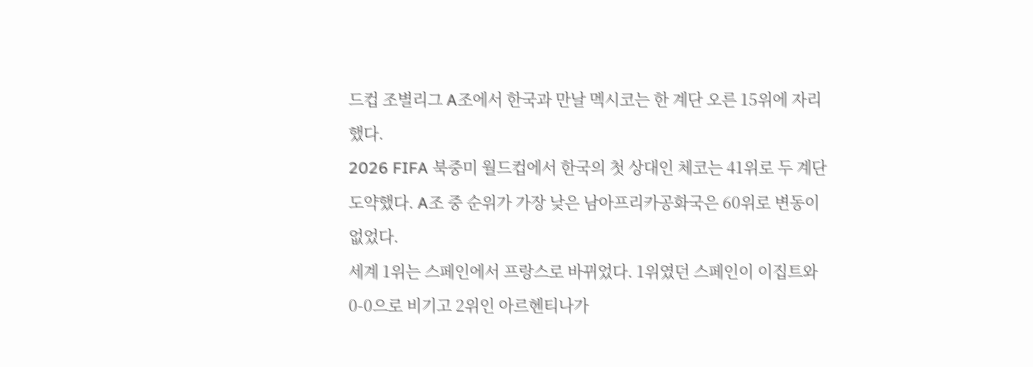드컵 조별리그 A조에서 한국과 만날 멕시코는 한 계단 오른 15위에 자리했다.
2026 FIFA 북중미 월드컵에서 한국의 첫 상대인 체코는 41위로 두 계단 도약했다. A조 중 순위가 가장 낮은 남아프리카공화국은 60위로 변동이 없었다.
세계 1위는 스페인에서 프랑스로 바뀌었다. 1위였던 스페인이 이집트와 0-0으로 비기고 2위인 아르헨티나가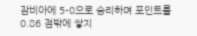잠비아에 5-0으로 승리하며 포인트를 0.86 점밖에 쌓지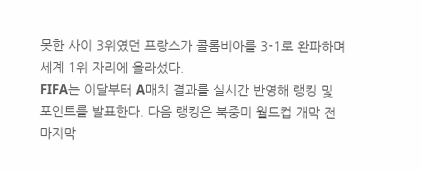못한 사이 3위였던 프랑스가 콜롬비아를 3-1로 완파하며 세계 1위 자리에 올라섰다.
FIFA는 이달부터 A매치 결과를 실시간 반영해 랭킹 및 포인트를 발표한다. 다음 랭킹은 북중미 월드컵 개막 전 마지막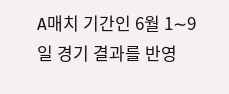A매치 기간인 6월 1∼9일 경기 결과를 반영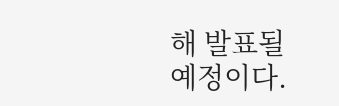해 발표될 예정이다.